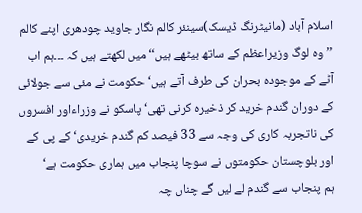اسلام آباد (مانیٹرنگ ڈیسک)سینئر کالم نگار جاوید چودھری اپنے کالم ’’وہ لوگ وزیراعظم کے ساتھ بیٹھے ہیں‘‘ میں لکھتے ہیں کہ ۔۔۔ہم اب آٹے کے موجودہ بحران کی طرف آتے ہیں‘ حکومت نے مئی سے جولائی کے دوران گندم خرید کر ذخیرہ کرنی تھی‘ پاسکو نے وزراءاور افسروں کی ناتجربہ کاری کی وجہ سے 33 فیصد کم گندم خریدی‘ کے پی کے اور بلوچستان حکومتوں نے سوچا پنجاب میں ہماری حکومت ہے‘
ہم پنجاب سے گندم لے لیں گے چناں چہ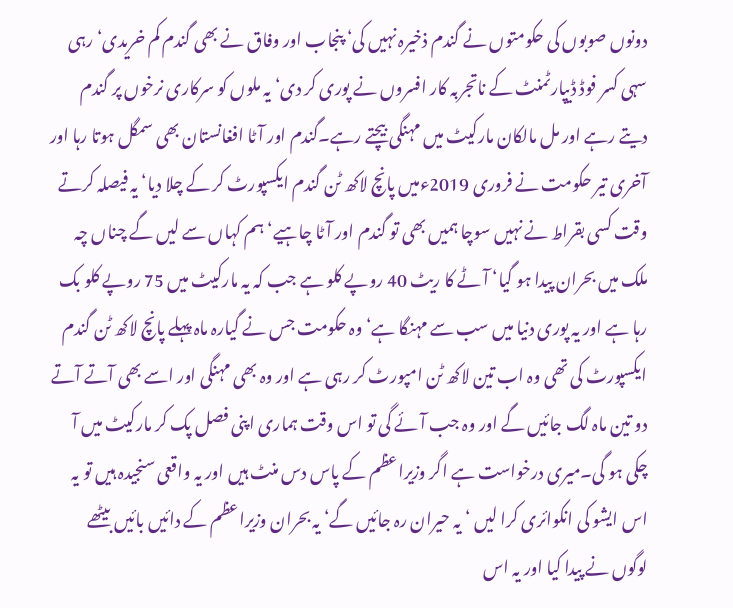دونوں صوبوں کی حکومتوں نے گندم ذخیرہ نہیں کی‘ پنجاب اور وفاق نے بھی گندم کم خریدی‘ رہی سہی کسر فوڈ ڈیپارٹمنٹ کے ناتجربہ کار افسروں نے پوری کر دی‘ یہ ملوں کو سرکاری نرخوں پر گندم دیتے رہے اور مل مالکان مارکیٹ میں مہنگی بیچتے رہے۔گندم اور آٹا افغانستان بھی سمگل ہوتا رہا اور آخری تیر حکومت نے فروری 2019ءمیں پانچ لاکھ ٹن گندم ایکسپورٹ کر کے چلا دیا‘ یہ فیصلہ کرتے وقت کسی بقراط نے نہیں سوچا ہمیں بھی تو گندم اور آٹا چاہیے‘ ہم کہاں سے لیں گے چناں چہ ملک میں بحران پیدا ہو گیا‘ آٹے کا ریٹ 40 روپے کلو ہے جب کہ یہ مارکیٹ میں 75 روپے کلو بک رہا ہے اور یہ پوری دنیا میں سب سے مہنگا ہے‘ وہ حکومت جس نے گیارہ ماہ پہلے پانچ لاکھ ٹن گندم ایکسپورٹ کی تھی وہ اب تین لاکھ ٹن امپورٹ کر رہی ہے اور وہ بھی مہنگی اور اسے بھی آتے آتے دو تین ماہ لگ جائیں گے اور وہ جب آئے گی تو اس وقت ہماری اپنی فصل پک کر مارکیٹ میں آ چکی ہو گی۔میری درخواست ہے اگر وزیراعظم کے پاس دس منٹ ہیں اور یہ واقعی سنجیدہ ہیں تو یہ اس ایشو کی انکوائری کرا لیں ‘ یہ حیران رہ جائیں گے‘ یہ بحران وزیراعظم کے دائیں بائیں بیٹھے لوگوں نے پیدا کیا اور یہ اس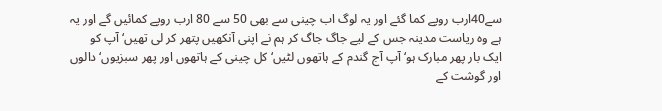سے40ارب روپے کما گئے اور یہ لوگ اب چینی سے بھی 50 سے 80 ارب روپے کمائیں گے اور یہ ہے وہ ریاست مدینہ جس کے لیے جاگ جاگ کر ہم نے اپنی آنکھیں پتھر کر لی تھیں‘ آپ کو ایک بار پھر مبارک ہو‘ آپ آج گندم کے ہاتھوں لٹیں‘ کل چینی کے ہاتھوں اور پھر سبزیوں‘ دالوں اور گوشت کے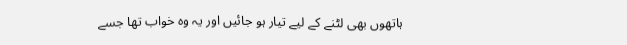ہاتھوں بھی لٹنے کے لیے تیار ہو جائیں اور یہ وہ خواب تھا جسے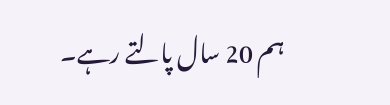ہم 20 سال پالتے رہے۔